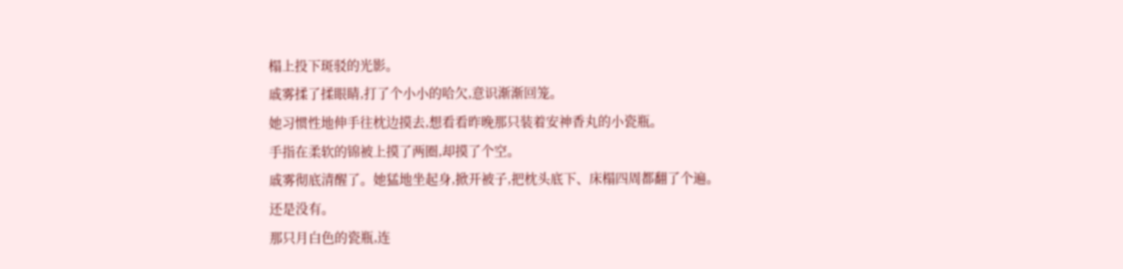榻上投下斑驳的光影。
戚雾揉了揉眼睛,打了个小小的哈欠,意识渐渐回笼。
她习惯性地伸手往枕边摸去,想看看昨晚那只装着安神香丸的小瓷瓶。
手指在柔软的锦被上摸了两圈,却摸了个空。
戚雾彻底清醒了。她猛地坐起身,掀开被子,把枕头底下、床榻四周都翻了个遍。
还是没有。
那只月白色的瓷瓶,连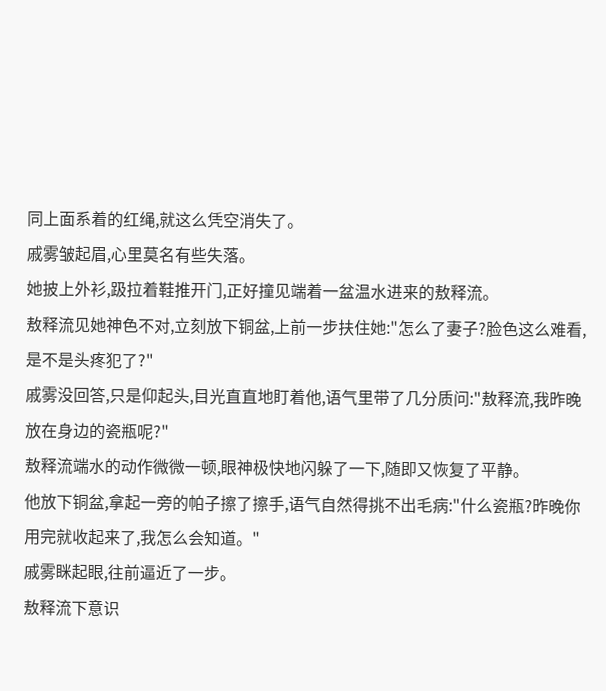同上面系着的红绳,就这么凭空消失了。
戚雾皱起眉,心里莫名有些失落。
她披上外衫,趿拉着鞋推开门,正好撞见端着一盆温水进来的敖释流。
敖释流见她神色不对,立刻放下铜盆,上前一步扶住她:"怎么了妻子?脸色这么难看,是不是头疼犯了?"
戚雾没回答,只是仰起头,目光直直地盯着他,语气里带了几分质问:"敖释流,我昨晚放在身边的瓷瓶呢?"
敖释流端水的动作微微一顿,眼神极快地闪躲了一下,随即又恢复了平静。
他放下铜盆,拿起一旁的帕子擦了擦手,语气自然得挑不出毛病:"什么瓷瓶?昨晚你用完就收起来了,我怎么会知道。"
戚雾眯起眼,往前逼近了一步。
敖释流下意识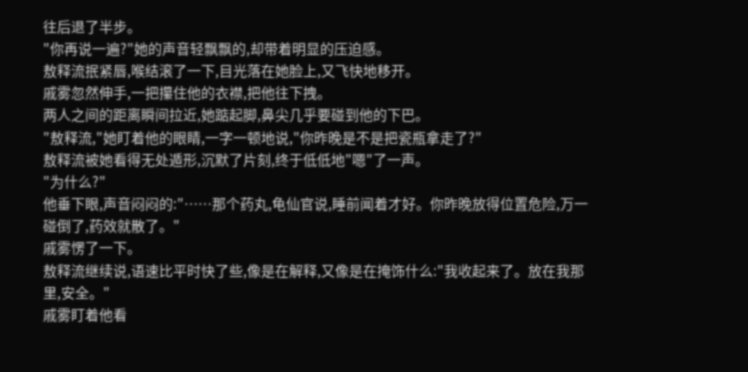往后退了半步。
"你再说一遍?"她的声音轻飘飘的,却带着明显的压迫感。
敖释流抿紧唇,喉结滚了一下,目光落在她脸上,又飞快地移开。
戚雾忽然伸手,一把攥住他的衣襟,把他往下拽。
两人之间的距离瞬间拉近,她踮起脚,鼻尖几乎要碰到他的下巴。
"敖释流,"她盯着他的眼睛,一字一顿地说,"你昨晚是不是把瓷瓶拿走了?"
敖释流被她看得无处遁形,沉默了片刻,终于低低地"嗯"了一声。
"为什么?"
他垂下眼,声音闷闷的:"……那个药丸,龟仙官说,睡前闻着才好。你昨晚放得位置危险,万一碰倒了,药效就散了。"
戚雾愣了一下。
敖释流继续说,语速比平时快了些,像是在解释,又像是在掩饰什么:"我收起来了。放在我那里,安全。"
戚雾盯着他看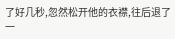了好几秒,忽然松开他的衣襟,往后退了一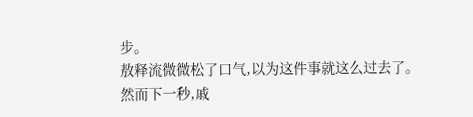步。
敖释流微微松了口气,以为这件事就这么过去了。
然而下一秒,戚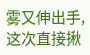雾又伸出手,这次直接揪